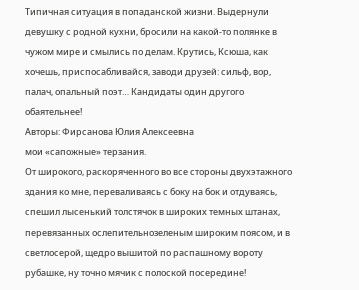Типичная ситуация в попаданской жизни. Выдернули девушку с родной кухни, бросили на какой-то полянке в чужом мире и смылись по делам. Крутись, Ксюша, как хочешь, приспосабливайся, заводи друзей: сильф, вор, палач, опальный поэт… Кандидаты один другого обаятельнее!
Авторы: Фирсанова Юлия Алексеевна
мои «сапожные» терзания.
От широкого, раскоряченного во все стороны двухэтажного здания ко мне, переваливаясь с боку на бок и отдуваясь, спешил лысенький толстячок в широких темных штанах, перевязанных ослепительнозеленым широким поясом, и в светлосерой, щедро вышитой по распашному вороту рубашке, ну точно мячик с полоской посередине!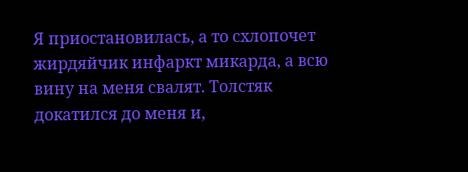Я приостановилась, а то схлопочет жирдяйчик инфаркт микарда, а всю вину на меня свалят. Толстяк докатился до меня и,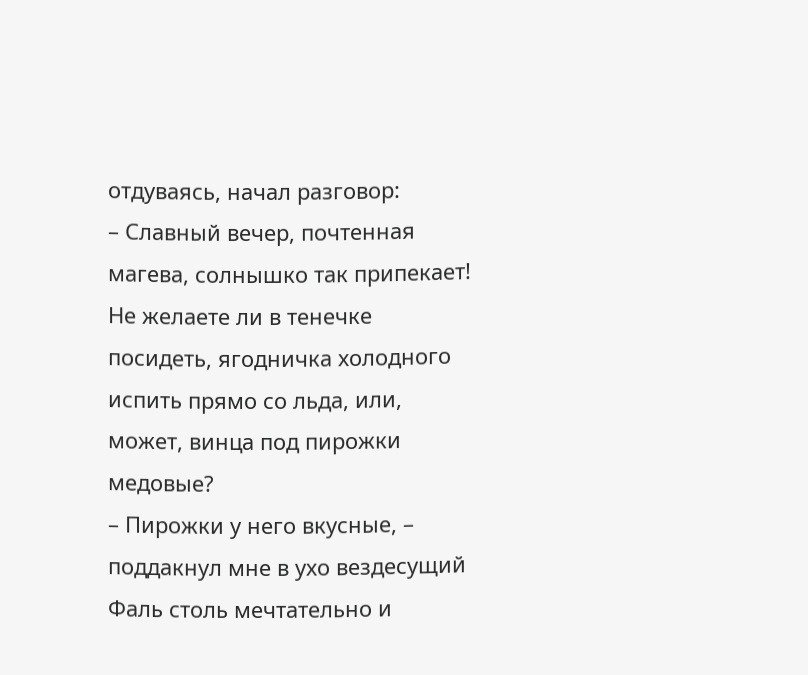отдуваясь, начал разговор:
– Славный вечер, почтенная магева, солнышко так припекает! Не желаете ли в тенечке посидеть, ягодничка холодного испить прямо со льда, или, может, винца под пирожки медовые?
– Пирожки у него вкусные, – поддакнул мне в ухо вездесущий Фаль столь мечтательно и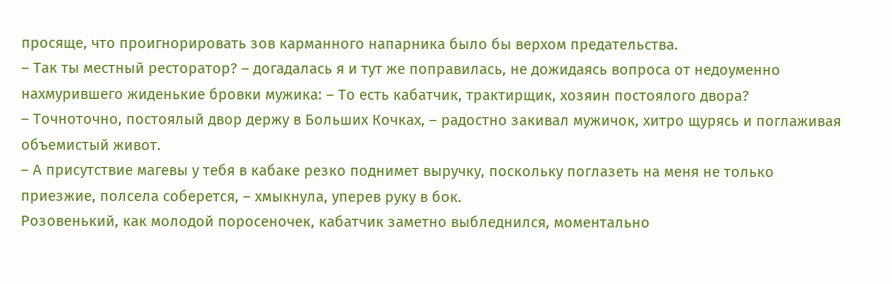просяще, что проигнорировать зов карманного напарника было бы верхом предательства.
– Так ты местный ресторатор? – догадалась я и тут же поправилась, не дожидаясь вопроса от недоуменно нахмурившего жиденькие бровки мужика: – То есть кабатчик, трактирщик, хозяин постоялого двора?
– Точноточно, постоялый двор держу в Больших Кочках, – радостно закивал мужичок, хитро щурясь и поглаживая объемистый живот.
– А присутствие магевы у тебя в кабаке резко поднимет выручку, поскольку поглазеть на меня не только приезжие, полсела соберется, – хмыкнула, уперев руку в бок.
Розовенький, как молодой поросеночек, кабатчик заметно выбледнился, моментально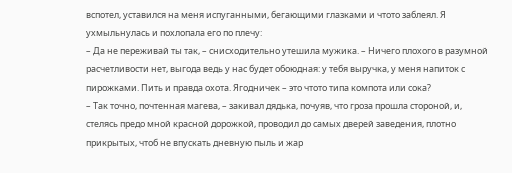вспотел, уставился на меня испуганными, бегающими глазками и чтото заблеял. Я ухмыльнулась и похлопала его по плечу:
– Да не переживай ты так, – снисходительно утешила мужика. – Ничего плохого в разумной расчетливости нет, выгода ведь у нас будет обоюдная: у тебя выручка, у меня напиток с пирожками. Пить и правда охота. Ягодничек – это чтото типа компота или сока?
– Так точно, почтенная магева, – закивал дядька, почуяв, что гроза прошла стороной, и, стелясь предо мной красной дорожкой, проводил до самых дверей заведения, плотно прикрытых, чтоб не впускать дневную пыль и жар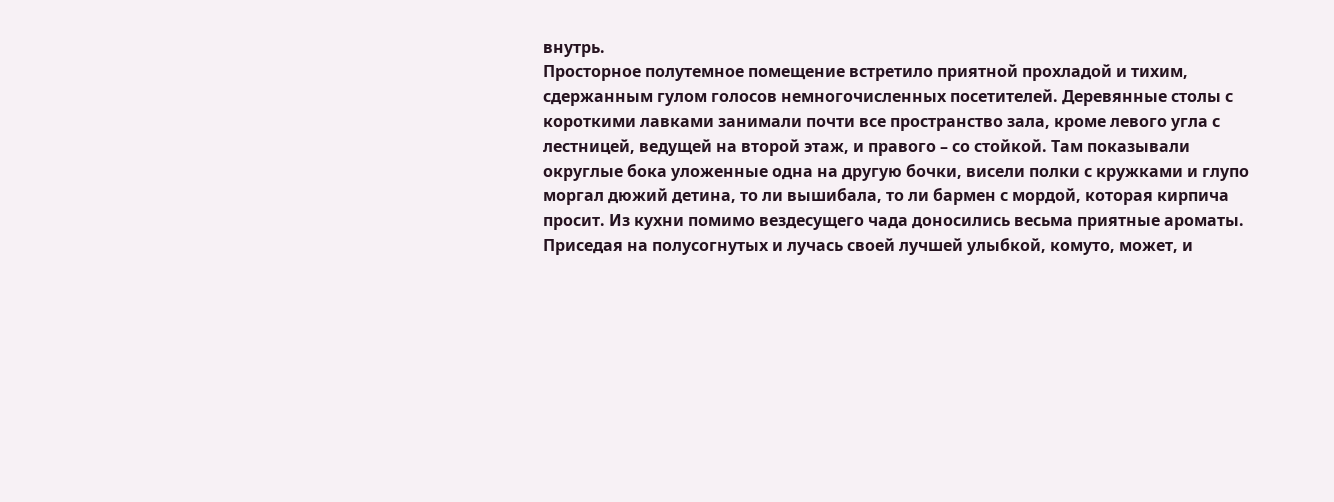внутрь.
Просторное полутемное помещение встретило приятной прохладой и тихим, сдержанным гулом голосов немногочисленных посетителей. Деревянные столы с короткими лавками занимали почти все пространство зала, кроме левого угла с лестницей, ведущей на второй этаж, и правого – со стойкой. Там показывали округлые бока уложенные одна на другую бочки, висели полки с кружками и глупо моргал дюжий детина, то ли вышибала, то ли бармен с мордой, которая кирпича просит. Из кухни помимо вездесущего чада доносились весьма приятные ароматы.
Приседая на полусогнутых и лучась своей лучшей улыбкой, комуто, может, и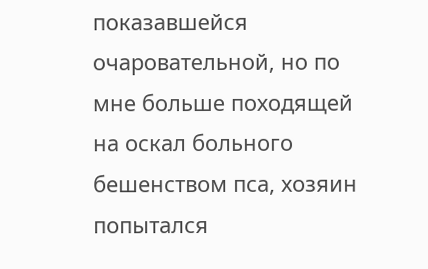показавшейся очаровательной, но по мне больше походящей на оскал больного бешенством пса, хозяин попытался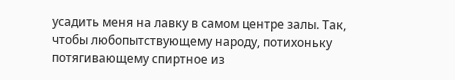усадить меня на лавку в самом центре залы. Так, чтобы любопытствующему народу, потихоньку потягивающему спиртное из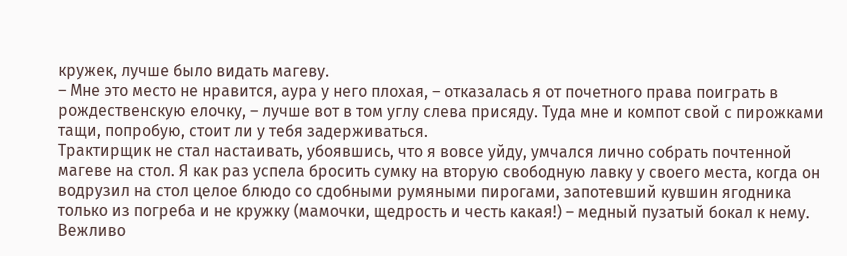кружек, лучше было видать магеву.
– Мне это место не нравится, аура у него плохая, – отказалась я от почетного права поиграть в рождественскую елочку, – лучше вот в том углу слева присяду. Туда мне и компот свой с пирожками тащи, попробую, стоит ли у тебя задерживаться.
Трактирщик не стал настаивать, убоявшись, что я вовсе уйду, умчался лично собрать почтенной магеве на стол. Я как раз успела бросить сумку на вторую свободную лавку у своего места, когда он водрузил на стол целое блюдо со сдобными румяными пирогами, запотевший кувшин ягодника только из погреба и не кружку (мамочки, щедрость и честь какая!) – медный пузатый бокал к нему.
Вежливо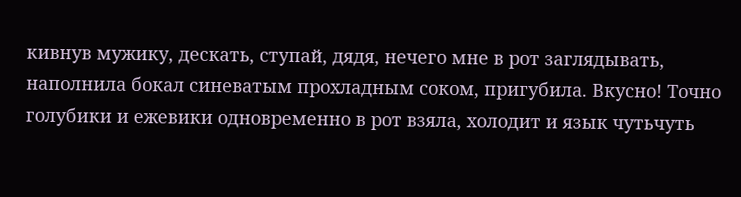кивнув мужику, дескать, ступай, дядя, нечего мне в рот заглядывать, наполнила бокал синеватым прохладным соком, пригубила. Вкусно! Точно голубики и ежевики одновременно в рот взяла, холодит и язык чутьчуть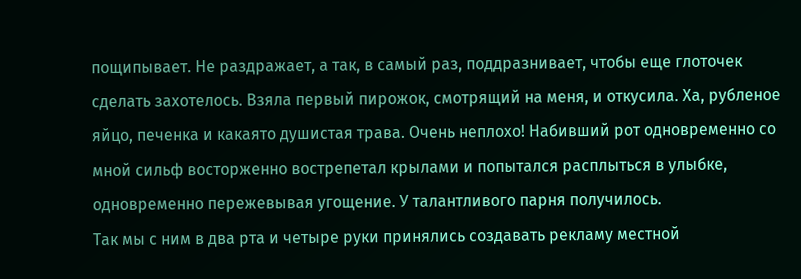пощипывает. Не раздражает, а так, в самый раз, поддразнивает, чтобы еще глоточек сделать захотелось. Взяла первый пирожок, смотрящий на меня, и откусила. Ха, рубленое яйцо, печенка и какаято душистая трава. Очень неплохо! Набивший рот одновременно со мной сильф восторженно вострепетал крылами и попытался расплыться в улыбке, одновременно пережевывая угощение. У талантливого парня получилось.
Так мы с ним в два рта и четыре руки принялись создавать рекламу местной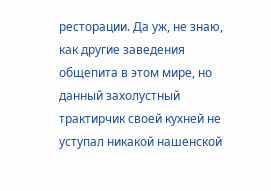ресторации. Да уж, не знаю, как другие заведения общепита в этом мире, но данный захолустный трактирчик своей кухней не уступал никакой нашенской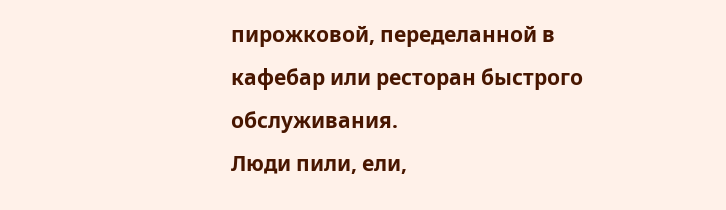пирожковой, переделанной в кафебар или ресторан быстрого обслуживания.
Люди пили, ели,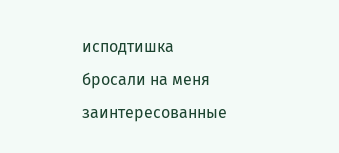исподтишка бросали на меня заинтересованные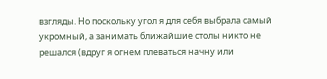взгляды. Но поскольку угол я для себя выбрала самый укромный, а занимать ближайшие столы никто не решался (вдруг я огнем плеваться начну или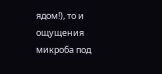ядом!), то и ощущения микроба под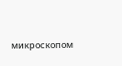микроскопом